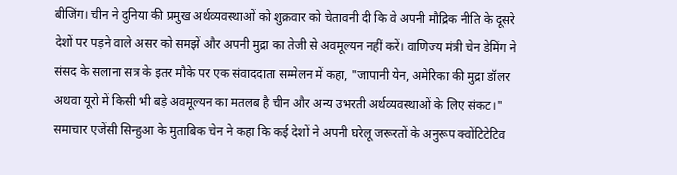बीजिंग। चीन ने दुनिया की प्रमुख अर्थव्यवस्थाओं को शुक्रवार को चेतावनी दी कि वे अपनी मौद्रिक नीति के दूसरे देशों पर पड़ने वाले असर को समझें और अपनी मुद्रा का तेजी से अवमूल्यन नहीं करें। वाणिज्य मंत्री चेन डेमिंग ने संसद के सलाना सत्र के इतर मौके पर एक संवाददाता सम्मेलन में कहा, "जापानी येन, अमेरिका की मुद्रा डॉलर अथवा यूरो में किसी भी बड़े अवमूल्यन का मतलब है चीन और अन्य उभरती अर्थव्यवस्थाओं के लिए संकट।"
समाचार एजेंसी सिन्हुआ के मुताबिक चेन ने कहा कि कई देशों ने अपनी घरेलू जरूरतों के अनुरूप क्वोंटिटेटिव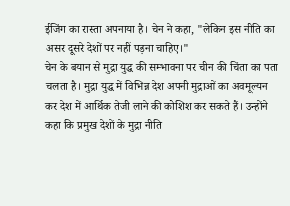ईजिंग का रास्ता अपनाया है। चेन ने कहा, "लेकिन इस नीति का असर दूसरे देशों पर नहीं पड़ना चाहिए।"
चेन के बयान से मुद्रा युद्ध की सम्भावना पर चीन की चिंता का पता चलता है। मुद्रा युद्ध में विभिन्न देश अपनी मुद्राओं का अवमूल्यन कर देश में आर्थिक तेजी लाने की कोशिश कर सकते हैं। उन्होंने कहा कि प्रमुख देशों के मुद्रा नीति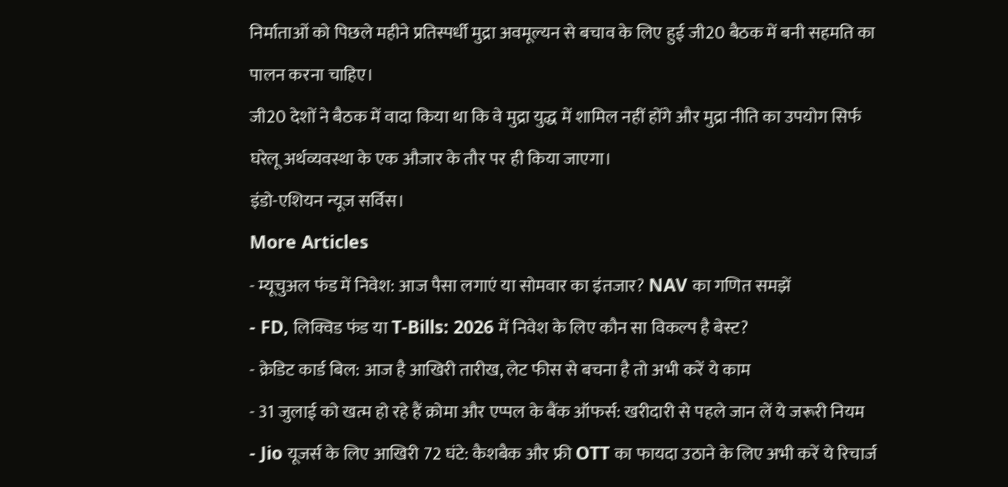निर्माताओं को पिछले महीने प्रतिस्पर्धी मुद्रा अवमूल्यन से बचाव के लिए हुई जी20 बैठक में बनी सहमति का पालन करना चाहिए।
जी20 देशों ने बैठक में वादा किया था कि वे मुद्रा युद्ध में शामिल नहीं होंगे और मुद्रा नीति का उपयोग सिर्फ घरेलू अर्थव्यवस्था के एक औजार के तौर पर ही किया जाएगा।
इंडो-एशियन न्यूज सर्विस।
More Articles
- म्यूचुअल फंड में निवेश: आज पैसा लगाएं या सोमवार का इंतजार? NAV का गणित समझें
- FD, लिक्विड फंड या T-Bills: 2026 में निवेश के लिए कौन सा विकल्प है बेस्ट?
- क्रेडिट कार्ड बिल: आज है आखिरी तारीख, लेट फीस से बचना है तो अभी करें ये काम
- 31 जुलाई को खत्म हो रहे हैं क्रोमा और एप्पल के बैंक ऑफर्स: खरीदारी से पहले जान लें ये जरूरी नियम
- Jio यूजर्स के लिए आखिरी 72 घंटे: कैशबैक और फ्री OTT का फायदा उठाने के लिए अभी करें ये रिचार्ज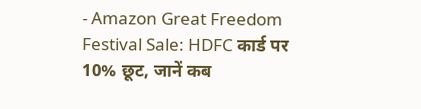- Amazon Great Freedom Festival Sale: HDFC कार्ड पर 10% छूट, जानें कब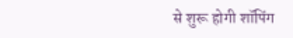से शुरू होगी शॉपिंग